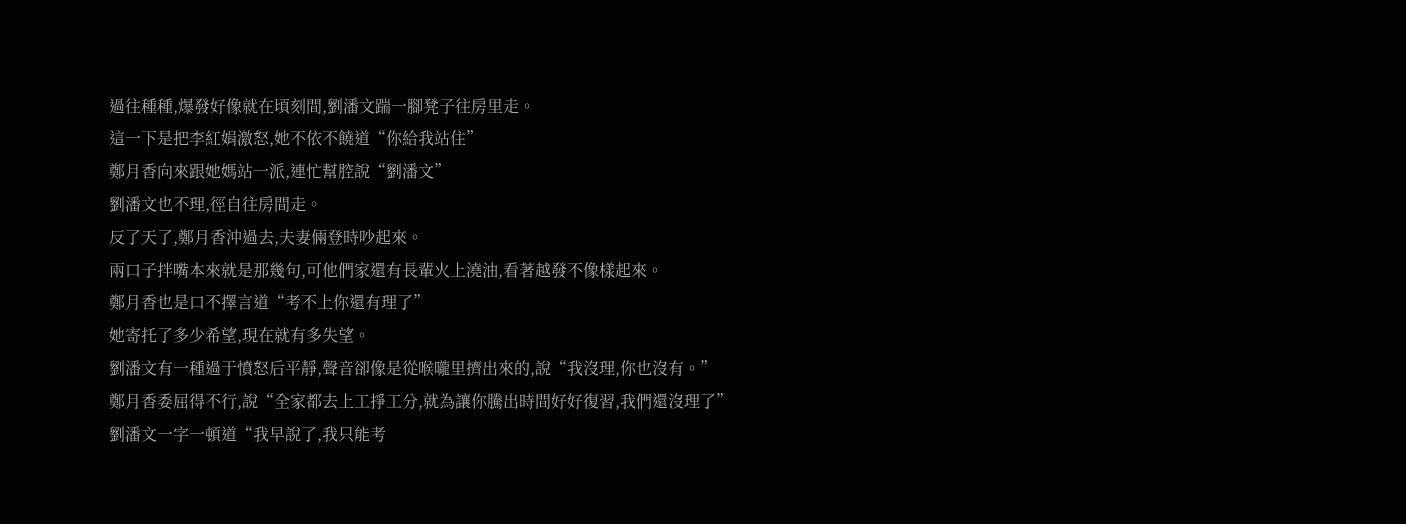過往種種,爆發好像就在頃刻間,劉潘文踹一腳凳子往房里走。
這一下是把李紅娟激怒,她不依不饒道“你給我站住”
鄭月香向來跟她媽站一派,連忙幫腔說“劉潘文”
劉潘文也不理,徑自往房間走。
反了天了,鄭月香沖過去,夫妻倆登時吵起來。
兩口子拌嘴本來就是那幾句,可他們家還有長輩火上澆油,看著越發不像樣起來。
鄭月香也是口不擇言道“考不上你還有理了”
她寄托了多少希望,現在就有多失望。
劉潘文有一種過于憤怒后平靜,聲音卻像是從喉嚨里擠出來的,說“我沒理,你也沒有。”
鄭月香委屈得不行,說“全家都去上工掙工分,就為讓你騰出時間好好復習,我們還沒理了”
劉潘文一字一頓道“我早說了,我只能考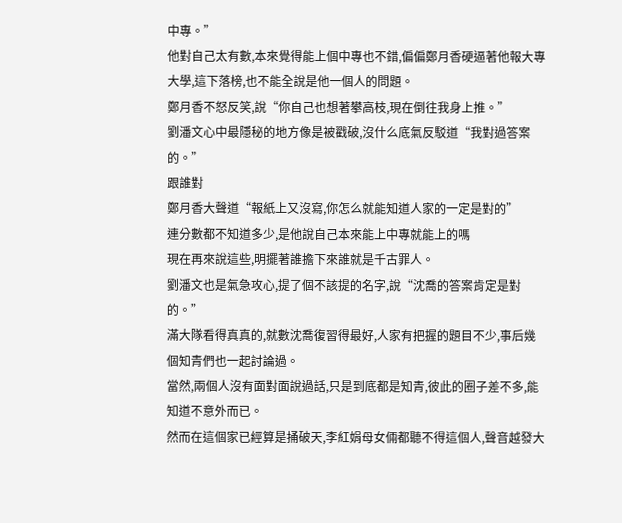中專。”
他對自己太有數,本來覺得能上個中專也不錯,偏偏鄭月香硬逼著他報大專大學,這下落榜,也不能全說是他一個人的問題。
鄭月香不怒反笑,說“你自己也想著攀高枝,現在倒往我身上推。”
劉潘文心中最隱秘的地方像是被戳破,沒什么底氣反駁道“我對過答案的。”
跟誰對
鄭月香大聲道“報紙上又沒寫,你怎么就能知道人家的一定是對的”
連分數都不知道多少,是他說自己本來能上中專就能上的嗎
現在再來說這些,明擺著誰擔下來誰就是千古罪人。
劉潘文也是氣急攻心,提了個不該提的名字,說“沈喬的答案肯定是對的。”
滿大隊看得真真的,就數沈喬復習得最好,人家有把握的題目不少,事后幾個知青們也一起討論過。
當然,兩個人沒有面對面說過話,只是到底都是知青,彼此的圈子差不多,能知道不意外而已。
然而在這個家已經算是捅破天,李紅娟母女倆都聽不得這個人,聲音越發大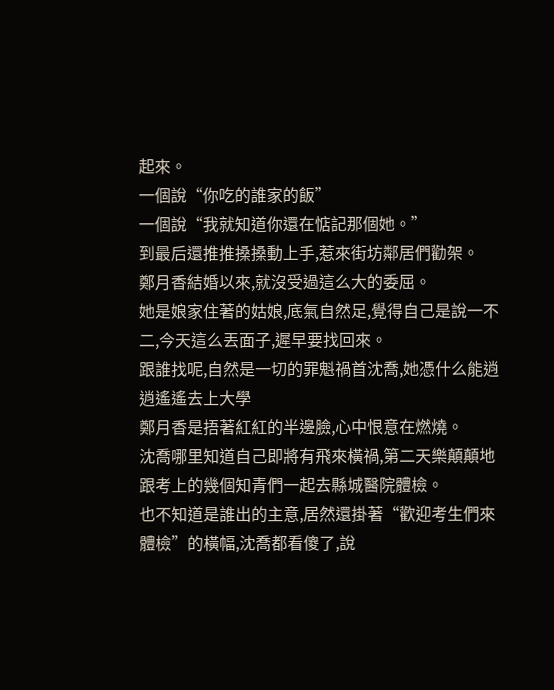起來。
一個說“你吃的誰家的飯”
一個說“我就知道你還在惦記那個她。”
到最后還推推搡搡動上手,惹來街坊鄰居們勸架。
鄭月香結婚以來,就沒受過這么大的委屈。
她是娘家住著的姑娘,底氣自然足,覺得自己是說一不二,今天這么丟面子,遲早要找回來。
跟誰找呢,自然是一切的罪魁禍首沈喬,她憑什么能逍逍遙遙去上大學
鄭月香是捂著紅紅的半邊臉,心中恨意在燃燒。
沈喬哪里知道自己即將有飛來橫禍,第二天樂顛顛地跟考上的幾個知青們一起去縣城醫院體檢。
也不知道是誰出的主意,居然還掛著“歡迎考生們來體檢”的橫幅,沈喬都看傻了,說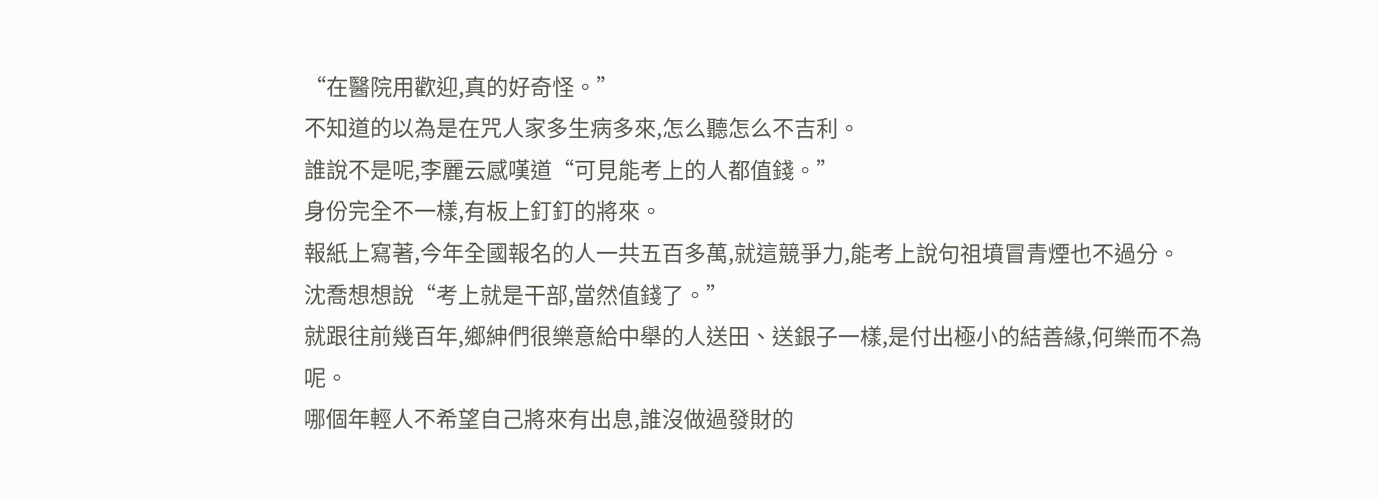“在醫院用歡迎,真的好奇怪。”
不知道的以為是在咒人家多生病多來,怎么聽怎么不吉利。
誰說不是呢,李麗云感嘆道“可見能考上的人都值錢。”
身份完全不一樣,有板上釘釘的將來。
報紙上寫著,今年全國報名的人一共五百多萬,就這競爭力,能考上說句祖墳冒青煙也不過分。
沈喬想想說“考上就是干部,當然值錢了。”
就跟往前幾百年,鄉紳們很樂意給中舉的人送田、送銀子一樣,是付出極小的結善緣,何樂而不為呢。
哪個年輕人不希望自己將來有出息,誰沒做過發財的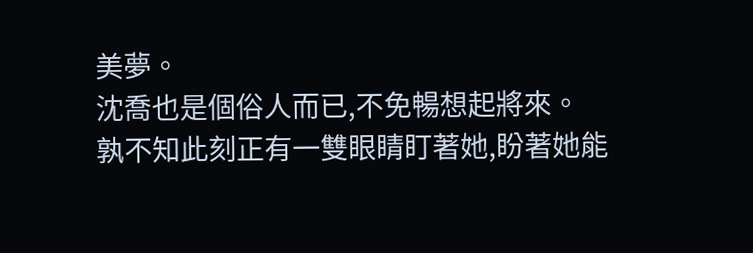美夢。
沈喬也是個俗人而已,不免暢想起將來。
孰不知此刻正有一雙眼睛盯著她,盼著她能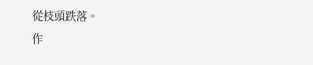從枝頭跌落。
作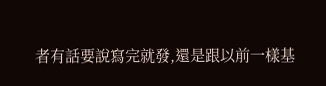者有話要說寫完就發,還是跟以前一樣基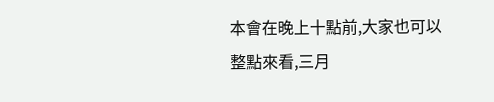本會在晚上十點前,大家也可以整點來看,三月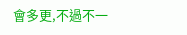會多更,不過不一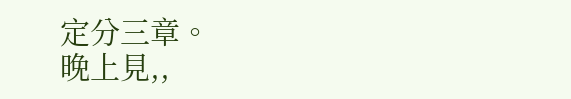定分三章。
晚上見,,